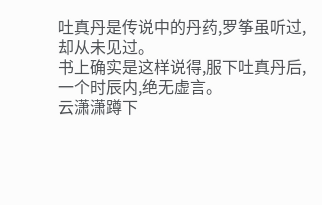吐真丹是传说中的丹药,罗筝虽听过,却从未见过。
书上确实是这样说得,服下吐真丹后,一个时辰内,绝无虚言。
云潇潇蹲下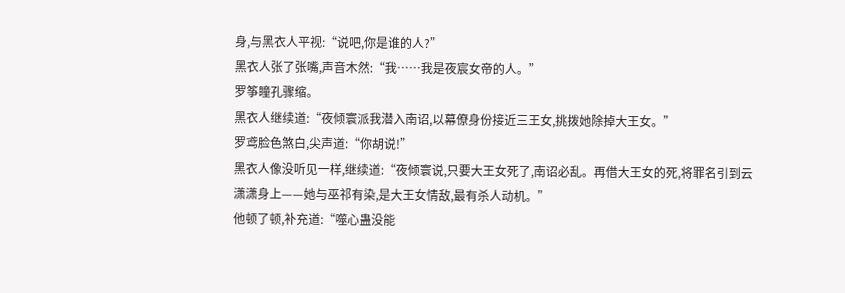身,与黑衣人平视:“说吧,你是谁的人?”
黑衣人张了张嘴,声音木然:“我……我是夜宸女帝的人。”
罗筝瞳孔骤缩。
黑衣人继续道:“夜倾寰派我潜入南诏,以幕僚身份接近三王女,挑拨她除掉大王女。”
罗鸢脸色煞白,尖声道:“你胡说!”
黑衣人像没听见一样,继续道:“夜倾寰说,只要大王女死了,南诏必乱。再借大王女的死,将罪名引到云潇潇身上——她与巫祁有染,是大王女情敌,最有杀人动机。”
他顿了顿,补充道:“噬心蛊没能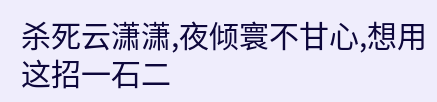杀死云潇潇,夜倾寰不甘心,想用这招一石二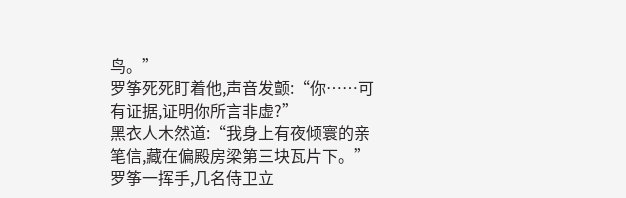鸟。”
罗筝死死盯着他,声音发颤:“你……可有证据,证明你所言非虚?”
黑衣人木然道:“我身上有夜倾寰的亲笔信,藏在偏殿房梁第三块瓦片下。”
罗筝一挥手,几名侍卫立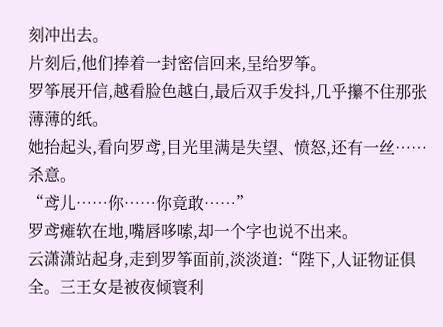刻冲出去。
片刻后,他们捧着一封密信回来,呈给罗筝。
罗筝展开信,越看脸色越白,最后双手发抖,几乎攥不住那张薄薄的纸。
她抬起头,看向罗鸢,目光里满是失望、愤怒,还有一丝……杀意。
“鸢儿……你……你竟敢……”
罗鸢瘫软在地,嘴唇哆嗦,却一个字也说不出来。
云潇潇站起身,走到罗筝面前,淡淡道:“陛下,人证物证俱全。三王女是被夜倾寰利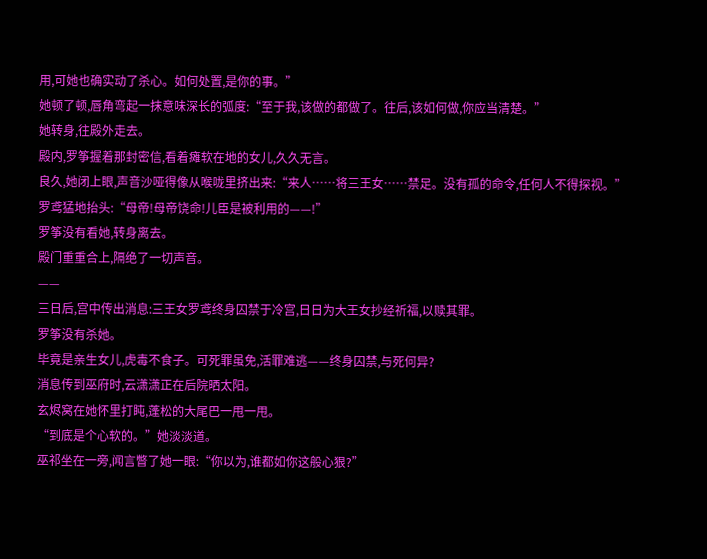用,可她也确实动了杀心。如何处置,是你的事。”
她顿了顿,唇角弯起一抹意味深长的弧度:“至于我,该做的都做了。往后,该如何做,你应当清楚。”
她转身,往殿外走去。
殿内,罗筝握着那封密信,看着瘫软在地的女儿,久久无言。
良久,她闭上眼,声音沙哑得像从喉咙里挤出来:“来人……将三王女……禁足。没有孤的命令,任何人不得探视。”
罗鸢猛地抬头:“母帝!母帝饶命!儿臣是被利用的——!”
罗筝没有看她,转身离去。
殿门重重合上,隔绝了一切声音。
——
三日后,宫中传出消息:三王女罗鸢终身囚禁于冷宫,日日为大王女抄经祈福,以赎其罪。
罗筝没有杀她。
毕竟是亲生女儿,虎毒不食子。可死罪虽免,活罪难逃——终身囚禁,与死何异?
消息传到巫府时,云潇潇正在后院晒太阳。
玄烬窝在她怀里打盹,蓬松的大尾巴一甩一甩。
“到底是个心软的。”她淡淡道。
巫祁坐在一旁,闻言瞥了她一眼:“你以为,谁都如你这般心狠?”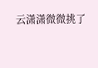云潇潇微微挑了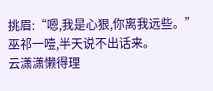挑眉:“嗯,我是心狠,你离我远些。”
巫祁一噎,半天说不出话来。
云潇潇懒得理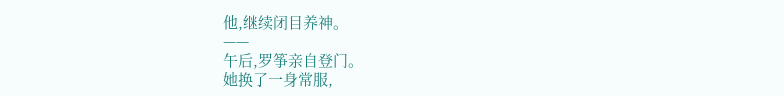他,继续闭目养神。
——
午后,罗筝亲自登门。
她换了一身常服,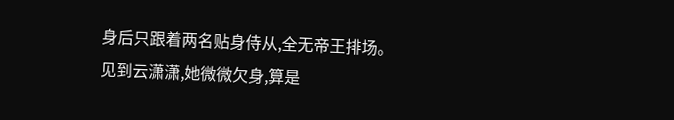身后只跟着两名贴身侍从,全无帝王排场。
见到云潇潇,她微微欠身,算是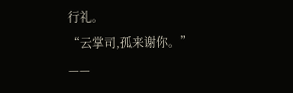行礼。
“云掌司,孤来谢你。”
——